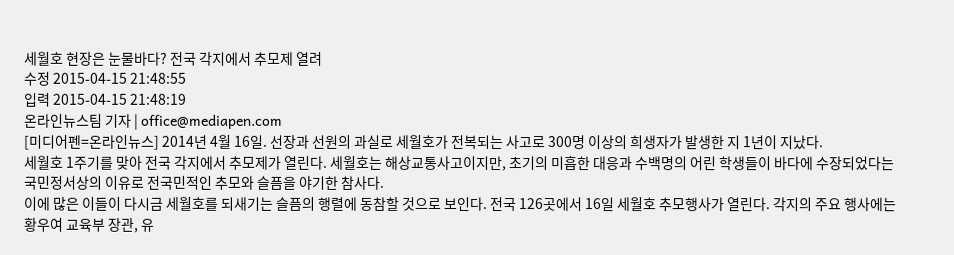세월호 현장은 눈물바다? 전국 각지에서 추모제 열려
수정 2015-04-15 21:48:55
입력 2015-04-15 21:48:19
온라인뉴스팀 기자 | office@mediapen.com
[미디어펜=온라인뉴스] 2014년 4월 16일. 선장과 선원의 과실로 세월호가 전복되는 사고로 300명 이상의 희생자가 발생한 지 1년이 지났다.
세월호 1주기를 맞아 전국 각지에서 추모제가 열린다. 세월호는 해상교통사고이지만, 초기의 미흡한 대응과 수백명의 어린 학생들이 바다에 수장되었다는 국민정서상의 이유로 전국민적인 추모와 슬픔을 야기한 참사다.
이에 많은 이들이 다시금 세월호를 되새기는 슬픔의 행렬에 동참할 것으로 보인다. 전국 126곳에서 16일 세월호 추모행사가 열린다. 각지의 주요 행사에는 황우여 교육부 장관, 유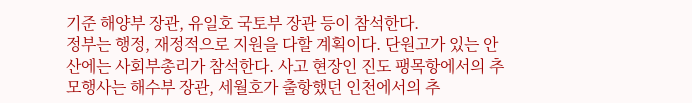기준 해양부 장관, 유일호 국토부 장관 등이 참석한다.
정부는 행정, 재정적으로 지원을 다할 계획이다. 단원고가 있는 안산에는 사회부총리가 참석한다. 사고 현장인 진도 팽목항에서의 추모행사는 해수부 장관, 세월호가 출항했던 인천에서의 추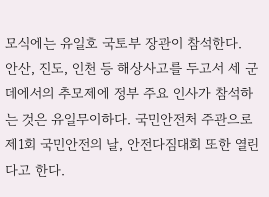모식에는 유일호 국토부 장관이 참석한다.
안산, 진도, 인천 등 해상사고를 두고서 세 군데에서의 추모제에 정부 주요 인사가 참석하는 것은 유일무이하다. 국민안전처 주관으로 제1회 국민안전의 날, 안전다짐대회 또한 열린다고 한다.